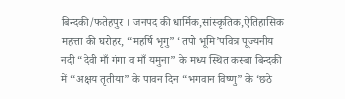बिन्दकी/फतेहपुर । जनपद की धार्मिक,सांस्कृतिक,ऐतिहासिक महत्ता की घरोहर, “महर्षि भृगु” ‘तपो भूमि’पवित्र पूज्यनीय नदी “देवी माँ गंगा व माँ यमुना” के मध्य स्थित कस्बा बिन्दकी में “अक्षय तृतीया” के पावन दिन “भगवान विष्णु” के ‘छठे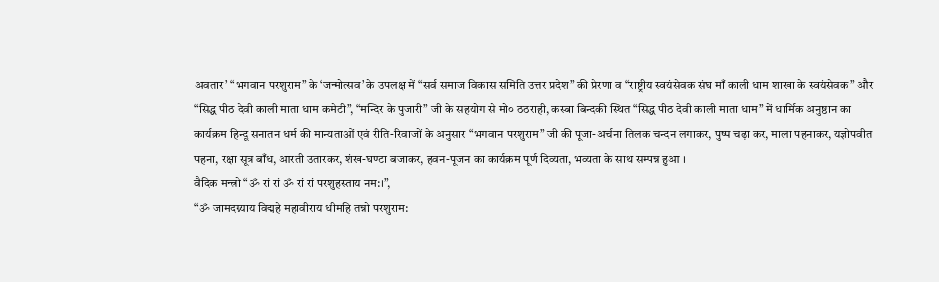अवतार’ “भगवान परशुराम” के ‘जन्मोत्सव’ के उपलक्ष में “सर्व समाज विकास समिति उत्तर प्रदेश” की प्रेरणा व “राष्ट्रीय स्वयंसेवक संघ माँ काली धाम शाखा के स्वयंसेवक” और “सिद्ध पीठ देवी काली माता धाम कमेटी”, “मन्दिर के पुजारी” जी के सहयोग से मो० ठठराही, कस्बा बिन्दकी स्थित “सिद्ध पीठ देवी काली माता धाम” में धार्मिक अनुष्ठान का कार्यक्रम हिन्दू सनातन धर्म की मान्यताओं एवं रीति-रिवाजों के अनुसार “भगवान परशुराम” जी की पूजा-अर्चना तिलक चन्दन लगाकर, पुष्प चढ़ा कर, माला पहनाकर, यज्ञोपवीत पहना, रक्षा सूत्र बाँध, आरती उतारकर, शंख-घण्टा बजाकर, हवन-पूजन का कार्यक्रम पूर्ण दिव्यता, भव्यता के साथ सम्पन्न हुआ ।
वैदिक मन्त्रो “ॐ रां रां ॐ रां रां परशुहस्ताय नम:।”,
“ॐ जामदग्न्याय विद्महे महावीराय धीमहि तन्नो परशुराम: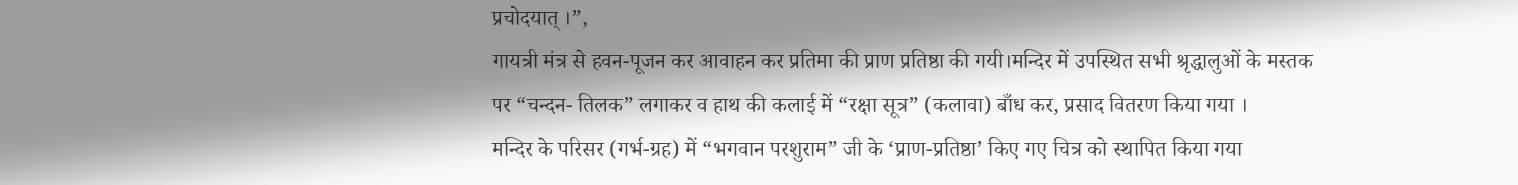प्रचोदयात् ।”,
गायत्री मंत्र से हवन-पूजन कर आवाहन कर प्रतिमा की प्राण प्रतिष्ठा की गयी।मन्दिर में उपस्थित सभी श्रृद्धालुओं के मस्तक पर “चन्दन- तिलक” लगाकर व हाथ की कलाई में “रक्षा सूत्र” (कलावा) बाँध कर, प्रसाद वितरण किया गया ।
मन्दिर के परिसर (गर्भ-ग्रह) में “भगवान परशुराम” जी के ‘प्राण-प्रतिष्ठा’ किए गए चित्र को स्थापित किया गया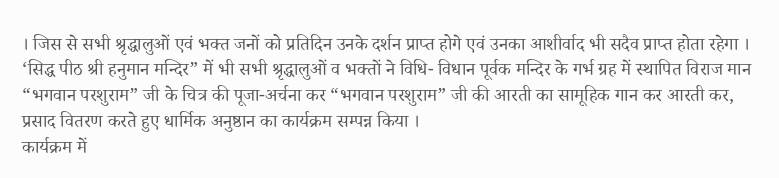। जिस से सभी श्रृद्धालुओं एवं भक्त जनों को प्रतिदिन उनके दर्शन प्राप्त होगे एवं उनका आशीर्वाद भी सदैव प्राप्त होता रहेगा ।
‘सिद्ध पीठ श्री हनुमान मन्दिर” में भी सभी श्रृद्धालुओं व भक्तों ने विधि- विधान पूर्वक मन्दिर के गर्भ ग्रह में स्थापित विराज मान “भगवान परशुराम” जी के चित्र की पूजा-अर्चना कर “भगवान परशुराम” जी की आरती का सामूहिक गान कर आरती कर, प्रसाद वितरण करते हुए धार्मिक अनुष्ठान का कार्यक्रम सम्पन्न किया ।
कार्यक्रम में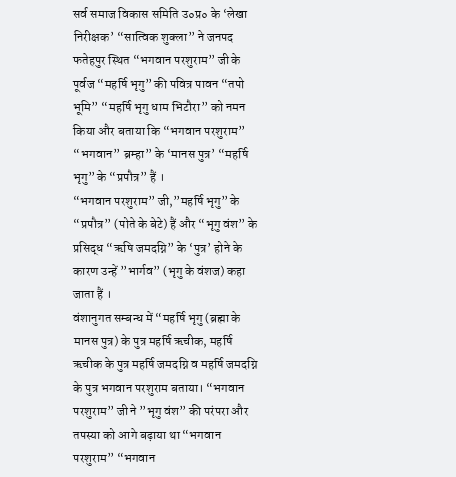सर्व समाज विकास समिति उ०प्र० के ‘लेखा निरीक्षक’ “सात्विक शुक्ला” ने जनपद फतेहपुर स्थित “भगवान परशुराम” जी के पूर्वज “महर्षि भृगु” की पवित्र पावन “तपो भूमि” “महर्षि भृगु धाम भिटौरा” को नमन किया और बताया कि “भगवान परशुराम” “भगवान” ब्रम्हा” के ‘मानस पुत्र’ “महर्षि भृगु” के “प्रपौत्र” हैं ।
“भगवान परशुराम” जी,”महर्षि भृगु” के “प्रपौत्र” (पोते के बेटे) हैं और “भृगु वंश” के प्रसिद्ध “ऋषि जमदग्नि” के ‘पुत्र’ होने के कारण उन्हें ”भार्गव” (भृगु के वंशज) कहा जाता हैं ।
वंशानुगत सम्बन्ध में “महर्षि भृगु (ब्रह्मा के मानस पुत्र) के पुत्र महर्षि ऋचीक, महर्षि ऋचीक के पुत्र महर्षि जमदग्नि व महर्षि जमदग्नि के पुत्र भगवान परशुराम बताया। “भगवान परशुराम” जी ने ”भृगु वंश” की परंपरा और तपस्या को आगे बढ़ाया था “भगवान परशुराम” “भगवान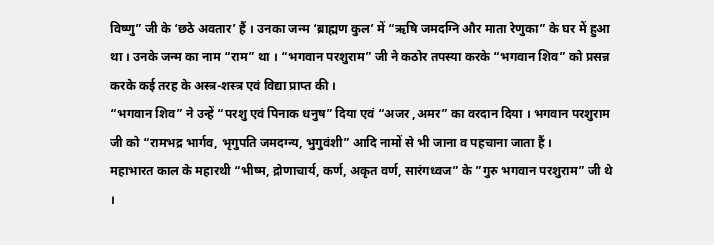विष्णु” जी के ‘छठे अवतार’ हैं । उनका जन्म ‘ब्राह्मण कुल’ में “ऋषि जमदग्नि और माता रेणुका” के घर में हुआ था । उनके जन्म का नाम “राम” था । “भगवान परशुराम” जी ने कठोर तपस्या करके “भगवान शिव” को प्रसन्न करके कई तरह के अस्त्र-शस्त्र एवं विद्या प्राप्त की ।
“भगवान शिव” ने उन्हें “परशु एवं पिनाक धनुष” दिया एवं “अजर ,अमर” का वरदान दिया । भगवान परशुराम जी को “रामभद्र भार्गव, भृगुपति जमदग्न्य, भुगुवंशी” आदि नामों से भी जाना व पहचाना जाता हैं ।
महाभारत काल के महारथी “भीष्म, द्रोणाचार्य, कर्ण, अकृत वर्ण, सारंगध्वज” के ”गुरु भगवान परशुराम” जी थे ।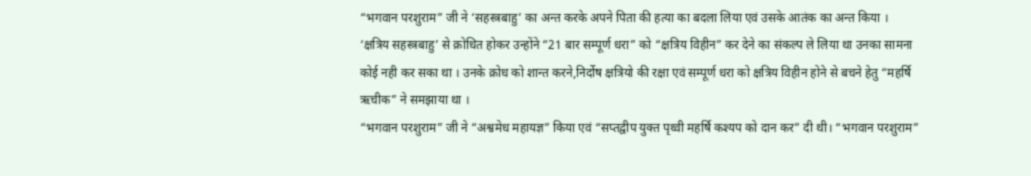“भगवान परशुराम” जी ने ‘सहस्त्रबाहु’ का अन्त करके अपने पिता की हत्या का बदला लिया एवं उसके आतंक का अन्त किया ।
‘क्षत्रिय सहस्त्रबाहु’ से क्रोधित होकर उन्होंने “21 बार सम्पूर्ण धरा” को “क्षत्रिय विहीन” कर देने का संकल्प ले लिया था उनका सामना कोई नही कर सका था । उनके क्रोध को शान्त करने,निर्दोष क्षत्रियो की रक्षा एवं सम्पूर्ण धरा को क्षत्रिय विहीन होने से बचने हेतु “महर्षि ऋचीक” ने समझाया था ।
“भगवान परशुराम” जी ने “अश्वमेध महायज्ञ” किया एवं “सप्तद्वीप युक्त पृथ्वी महर्षि कश्यप को दान कर” दी थी। “भगवान परशुराम”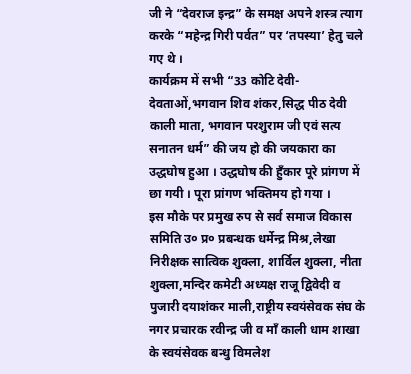जी ने “देवराज इन्द्र” के समक्ष अपने शस्त्र त्याग करके “महेन्द्र गिरी पर्वत” पर ‘तपस्या’ हेतु चले गए थे ।
कार्यक्रम में सभी “33 कोटि देवी-देवताओं,भगवान शिव शंकर,सिद्ध पीठ देवी काली माता, भगवान परशुराम जी एवं सत्य सनातन धर्म” की जय हो की जयकारा का उद्धघोष हुआ । उद्धघोष की हुँकार पूरे प्रांगण में छा गयी । पूरा प्रांगण भक्तिमय हो गया ।
इस मौके पर प्रमुख रुप से सर्व समाज विकास समिति उ० प्र० प्रबन्धक धर्मेन्द्र मिश्र,लेखा निरीक्षक सात्विक शुक्ला, शार्विल शुक्ला, नीता शुक्ला,मन्दिर कमेटी अध्यक्ष राजू द्विवेदी व पुजारी दयाशंकर माली,राष्ट्रीय स्वयंसेवक संघ के नगर प्रचारक रवीन्द्र जी व माँ काली धाम शाखा के स्वयंसेवक बन्धु विमलेश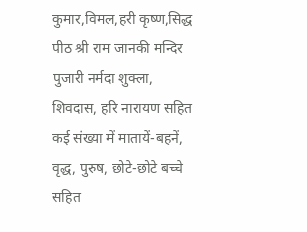कुमार,विमल,हरी कृष्ण,सिद्ध पीठ श्री राम जानकी मन्दिर पुजारी नर्मदा शुक्ला, शिवदास, हरि नारायण सहित कई संख्या में मातायें-बहनें, वृद्ध, पुरुष, छोटे-छोटे बच्चे सहित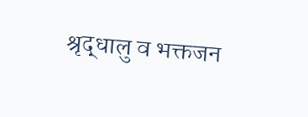श्रृद्धालु व भक्तजन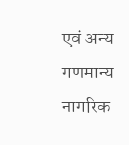एवं अन्य गणमान्य नागरिक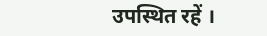उपस्थित रहें ।